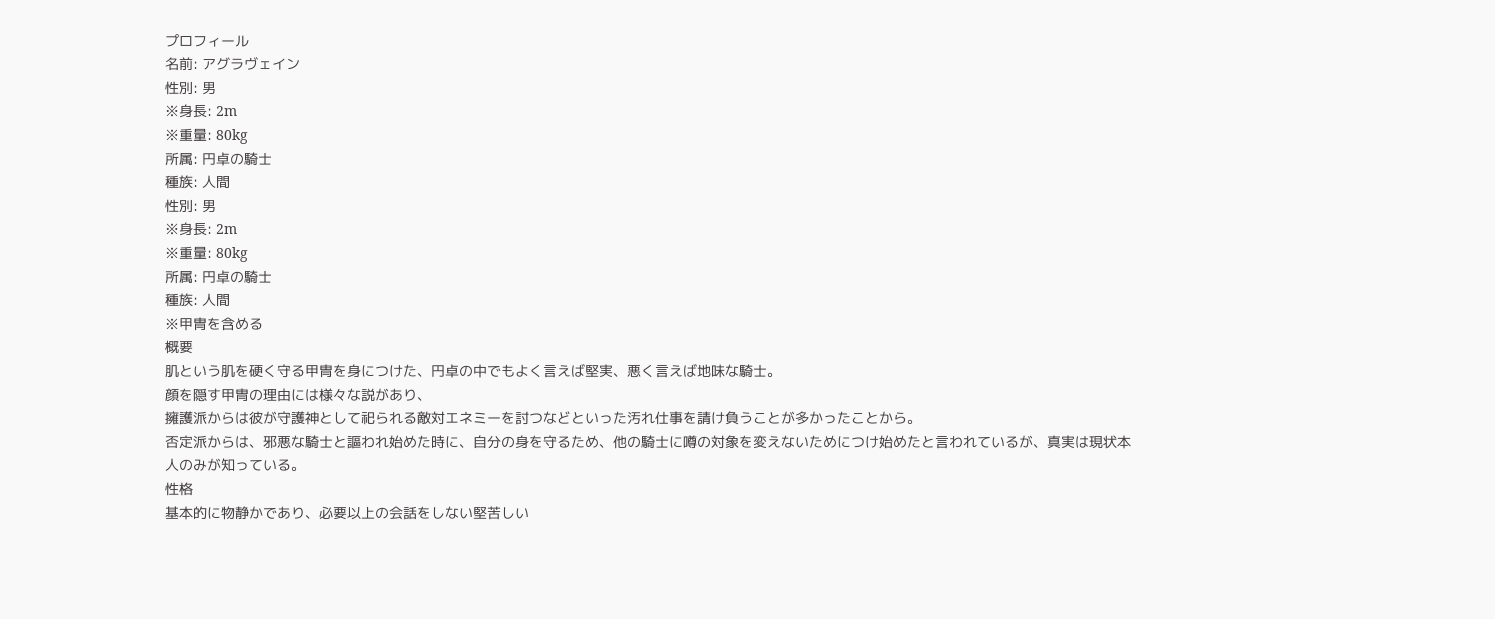プロフィール
名前: アグラヴェイン
性別: 男
※身長: 2m
※重量: 80kg
所属: 円卓の騎士
種族: 人間
性別: 男
※身長: 2m
※重量: 80kg
所属: 円卓の騎士
種族: 人間
※甲冑を含める
概要
肌という肌を硬く守る甲冑を身につけた、円卓の中でもよく言えば堅実、悪く言えば地味な騎士。
顔を隠す甲冑の理由には様々な説があり、
擁護派からは彼が守護神として祀られる敵対エネミーを討つなどといった汚れ仕事を請け負うことが多かったことから。
否定派からは、邪悪な騎士と謳われ始めた時に、自分の身を守るため、他の騎士に噂の対象を変えないためにつけ始めたと言われているが、真実は現状本人のみが知っている。
性格
基本的に物静かであり、必要以上の会話をしない堅苦しい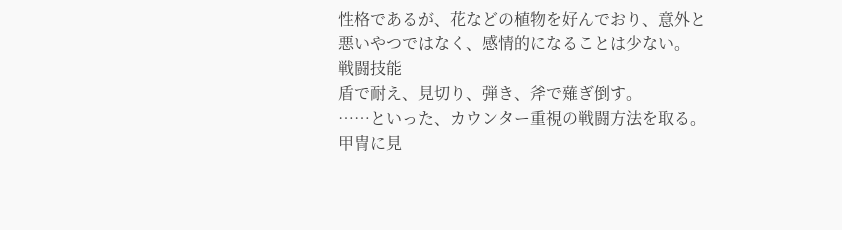性格であるが、花などの植物を好んでおり、意外と悪いやつではなく、感情的になることは少ない。
戦闘技能
盾で耐え、見切り、弾き、斧で薙ぎ倒す。
……といった、カウンター重視の戦闘方法を取る。
甲冑に見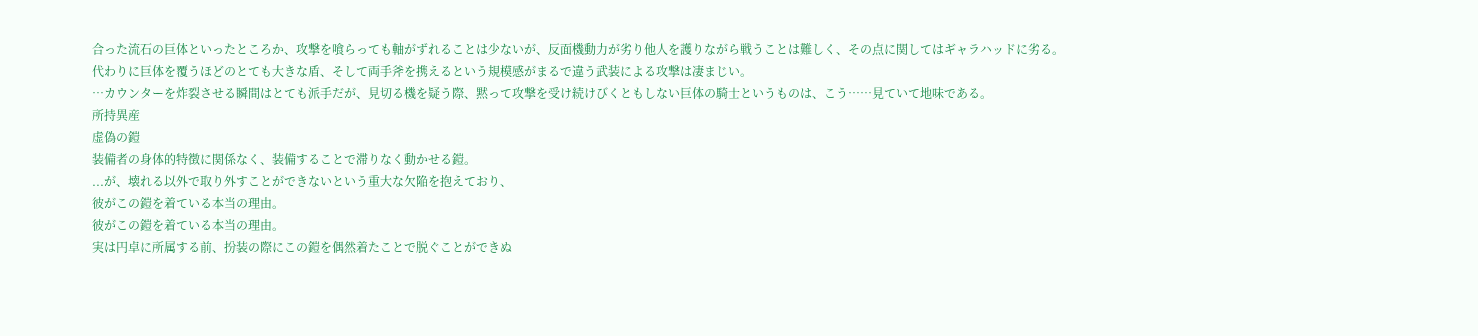合った流石の巨体といったところか、攻撃を喰らっても軸がずれることは少ないが、反面機動力が劣り他人を護りながら戦うことは難しく、その点に関してはギャラハッドに劣る。
代わりに巨体を覆うほどのとても大きな盾、そして両手斧を携えるという規模感がまるで違う武装による攻撃は凄まじい。
…カウンターを炸裂させる瞬間はとても派手だが、見切る機を疑う際、黙って攻撃を受け続けびくともしない巨体の騎士というものは、こう……見ていて地味である。
所持異産
虚偽の鎧
装備者の身体的特徴に関係なく、装備することで滞りなく動かせる鎧。
...が、壊れる以外で取り外すことができないという重大な欠陥を抱えており、
彼がこの鎧を着ている本当の理由。
彼がこの鎧を着ている本当の理由。
実は円卓に所属する前、扮装の際にこの鎧を偶然着たことで脱ぐことができぬ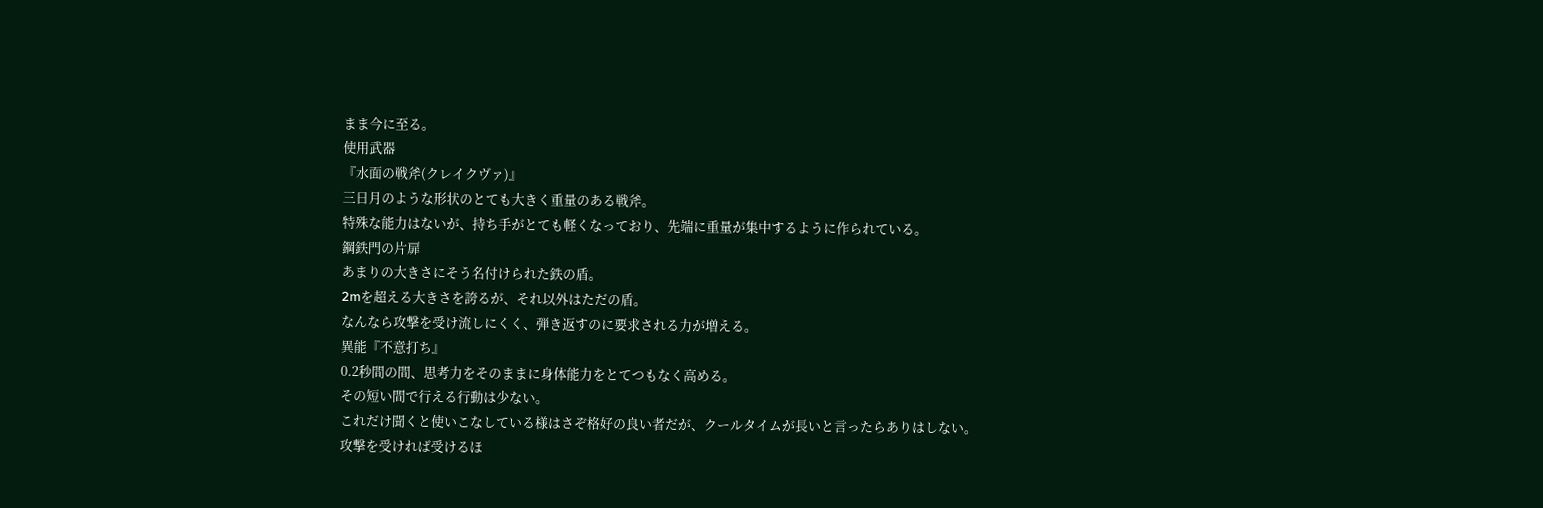まま今に至る。
使用武器
『水面の戦斧(クレイクヴァ)』
三日月のような形状のとても大きく重量のある戦斧。
特殊な能力はないが、持ち手がとても軽くなっており、先端に重量が集中するように作られている。
鋼鉄門の片扉
あまりの大きさにそう名付けられた鉄の盾。
2mを超える大きさを誇るが、それ以外はただの盾。
なんなら攻撃を受け流しにくく、弾き返すのに要求される力が増える。
異能『不意打ち』
0.2秒間の間、思考力をそのままに身体能力をとてつもなく高める。
その短い間で行える行動は少ない。
これだけ聞くと使いこなしている様はさぞ格好の良い者だが、クールタイムが長いと言ったらありはしない。
攻撃を受ければ受けるほ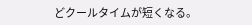どクールタイムが短くなる。